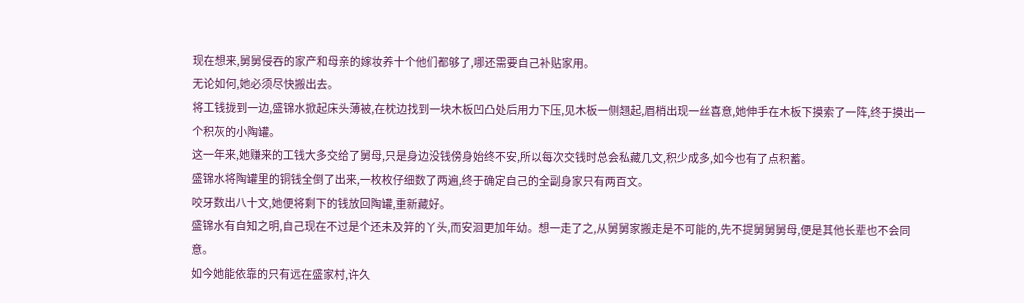现在想来,舅舅侵吞的家产和母亲的嫁妆养十个他们都够了,哪还需要自己补贴家用。
无论如何,她必须尽快搬出去。
将工钱拢到一边,盛锦水掀起床头薄被,在枕边找到一块木板凹凸处后用力下压,见木板一侧翘起,眉梢出现一丝喜意,她伸手在木板下摸索了一阵,终于摸出一个积灰的小陶罐。
这一年来,她赚来的工钱大多交给了舅母,只是身边没钱傍身始终不安,所以每次交钱时总会私藏几文,积少成多,如今也有了点积蓄。
盛锦水将陶罐里的铜钱全倒了出来,一枚枚仔细数了两遍,终于确定自己的全副身家只有两百文。
咬牙数出八十文,她便将剩下的钱放回陶罐,重新藏好。
盛锦水有自知之明,自己现在不过是个还未及笄的丫头,而安洄更加年幼。想一走了之,从舅舅家搬走是不可能的,先不提舅舅舅母,便是其他长辈也不会同意。
如今她能依靠的只有远在盛家村,许久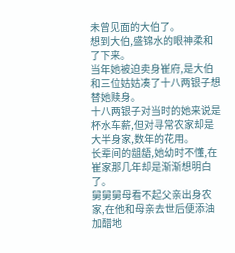未曾见面的大伯了。
想到大伯,盛锦水的眼神柔和
了下来。
当年她被迫卖身崔府,是大伯和三位姑姑凑了十八两银子想替她赎身。
十八两银子对当时的她来说是杯水车薪,但对寻常农家却是大半身家,数年的花用。
长辈间的龃龉,她幼时不懂,在崔家那几年却是渐渐想明白了。
舅舅舅母看不起父亲出身农家,在他和母亲去世后便添油加醋地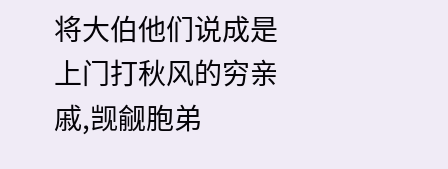将大伯他们说成是上门打秋风的穷亲戚,觊觎胞弟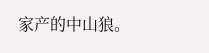家产的中山狼。